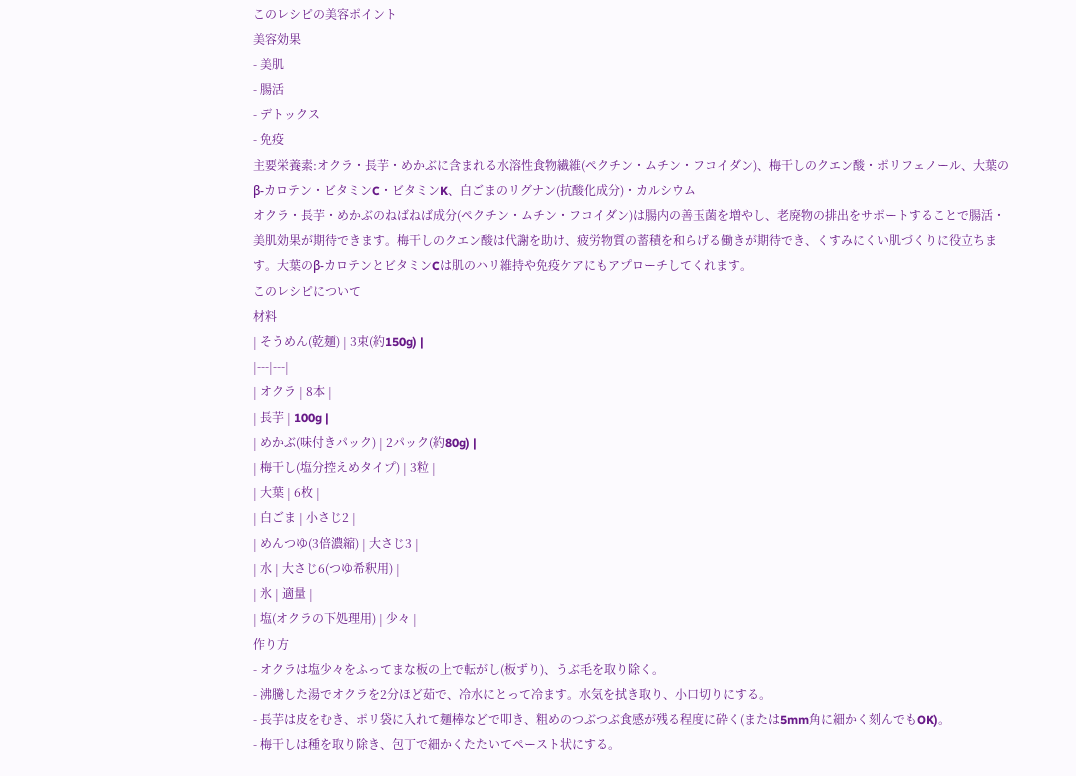このレシピの美容ポイント
美容効果
- 美肌
- 腸活
- デトックス
- 免疫
主要栄養素:オクラ・長芋・めかぶに含まれる水溶性食物繊維(ペクチン・ムチン・フコイダン)、梅干しのクエン酸・ポリフェノール、大葉のβ-カロテン・ビタミンC・ビタミンK、白ごまのリグナン(抗酸化成分)・カルシウム
オクラ・長芋・めかぶのねばねば成分(ペクチン・ムチン・フコイダン)は腸内の善玉菌を増やし、老廃物の排出をサポートすることで腸活・美肌効果が期待できます。梅干しのクエン酸は代謝を助け、疲労物質の蓄積を和らげる働きが期待でき、くすみにくい肌づくりに役立ちます。大葉のβ-カロテンとビタミンCは肌のハリ維持や免疫ケアにもアプローチしてくれます。
このレシピについて
材料
| そうめん(乾麺) | 3束(約150g) |
|---|---|
| オクラ | 8本 |
| 長芋 | 100g |
| めかぶ(味付きパック) | 2パック(約80g) |
| 梅干し(塩分控えめタイプ) | 3粒 |
| 大葉 | 6枚 |
| 白ごま | 小さじ2 |
| めんつゆ(3倍濃縮) | 大さじ3 |
| 水 | 大さじ6(つゆ希釈用) |
| 氷 | 適量 |
| 塩(オクラの下処理用) | 少々 |
作り方
- オクラは塩少々をふってまな板の上で転がし(板ずり)、うぶ毛を取り除く。
- 沸騰した湯でオクラを2分ほど茹で、冷水にとって冷ます。水気を拭き取り、小口切りにする。
- 長芋は皮をむき、ポリ袋に入れて麺棒などで叩き、粗めのつぶつぶ食感が残る程度に砕く(または5mm角に細かく刻んでもOK)。
- 梅干しは種を取り除き、包丁で細かくたたいてペースト状にする。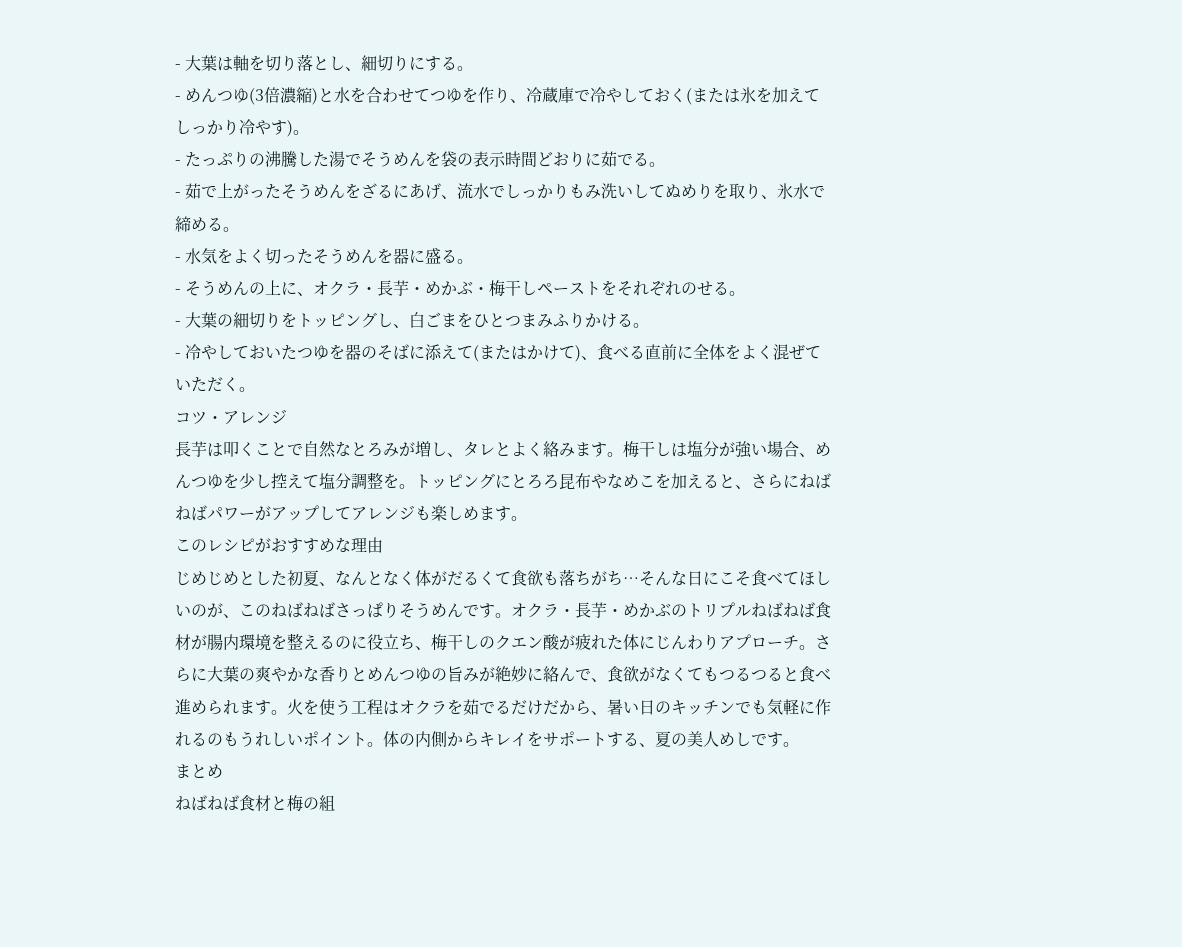- 大葉は軸を切り落とし、細切りにする。
- めんつゆ(3倍濃縮)と水を合わせてつゆを作り、冷蔵庫で冷やしておく(または氷を加えてしっかり冷やす)。
- たっぷりの沸騰した湯でそうめんを袋の表示時間どおりに茹でる。
- 茹で上がったそうめんをざるにあげ、流水でしっかりもみ洗いしてぬめりを取り、氷水で締める。
- 水気をよく切ったそうめんを器に盛る。
- そうめんの上に、オクラ・長芋・めかぶ・梅干しペーストをそれぞれのせる。
- 大葉の細切りをトッピングし、白ごまをひとつまみふりかける。
- 冷やしておいたつゆを器のそばに添えて(またはかけて)、食べる直前に全体をよく混ぜていただく。
コツ・アレンジ
長芋は叩くことで自然なとろみが増し、タレとよく絡みます。梅干しは塩分が強い場合、めんつゆを少し控えて塩分調整を。トッピングにとろろ昆布やなめこを加えると、さらにねばねばパワーがアップしてアレンジも楽しめます。
このレシピがおすすめな理由
じめじめとした初夏、なんとなく体がだるくて食欲も落ちがち…そんな日にこそ食べてほしいのが、このねばねばさっぱりそうめんです。オクラ・長芋・めかぶのトリプルねばねば食材が腸内環境を整えるのに役立ち、梅干しのクエン酸が疲れた体にじんわりアプローチ。さらに大葉の爽やかな香りとめんつゆの旨みが絶妙に絡んで、食欲がなくてもつるつると食べ進められます。火を使う工程はオクラを茹でるだけだから、暑い日のキッチンでも気軽に作れるのもうれしいポイント。体の内側からキレイをサポートする、夏の美人めしです。
まとめ
ねばねば食材と梅の組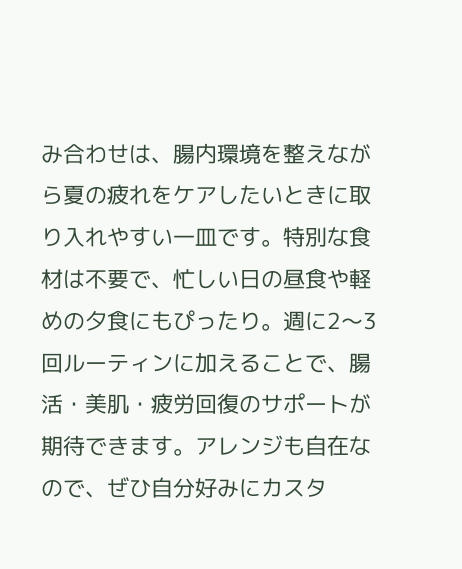み合わせは、腸内環境を整えながら夏の疲れをケアしたいときに取り入れやすい一皿です。特別な食材は不要で、忙しい日の昼食や軽めの夕食にもぴったり。週に2〜3回ルーティンに加えることで、腸活・美肌・疲労回復のサポートが期待できます。アレンジも自在なので、ぜひ自分好みにカスタ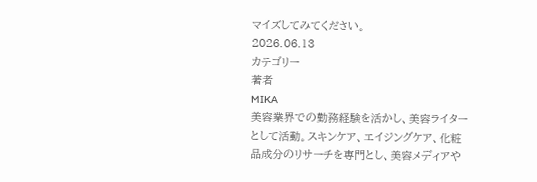マイズしてみてください。
2026.06.13
カテゴリー
著者
MIKA
美容業界での勤務経験を活かし、美容ライターとして活動。スキンケア、エイジングケア、化粧品成分のリサーチを専門とし、美容メディアや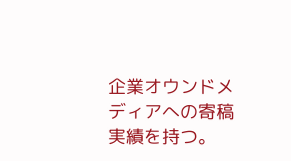企業オウンドメディアへの寄稿実績を持つ。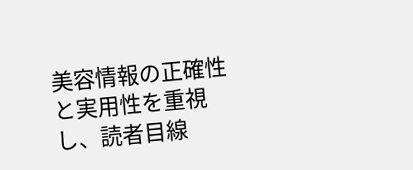美容情報の正確性と実用性を重視し、読者目線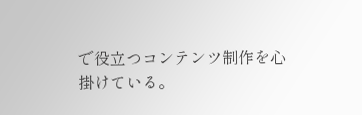で役立つコンテンツ制作を心掛けている。